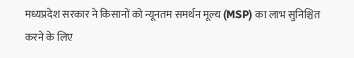मध्यप्रदेश सरकार ने किसानों को न्यूनतम समर्थन मूल्य (MSP) का लाभ सुनिश्चित करने के लिए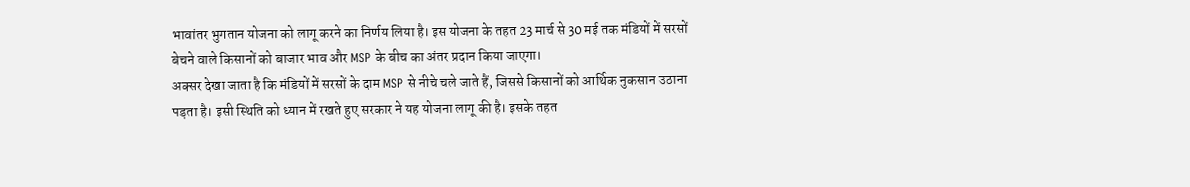भावांतर भुगतान योजना को लागू करने का निर्णय लिया है। इस योजना के तहत 23 मार्च से 30 मई तक मंडियों में सरसों बेचने वाले किसानों को बाजार भाव और MSP के बीच का अंतर प्रदान किया जाएगा।
अक्सर देखा जाता है कि मंडियों में सरसों के दाम MSP से नीचे चले जाते हैं, जिससे किसानों को आर्थिक नुकसान उठाना पड़ता है। इसी स्थिति को ध्यान में रखते हुए सरकार ने यह योजना लागू की है। इसके तहत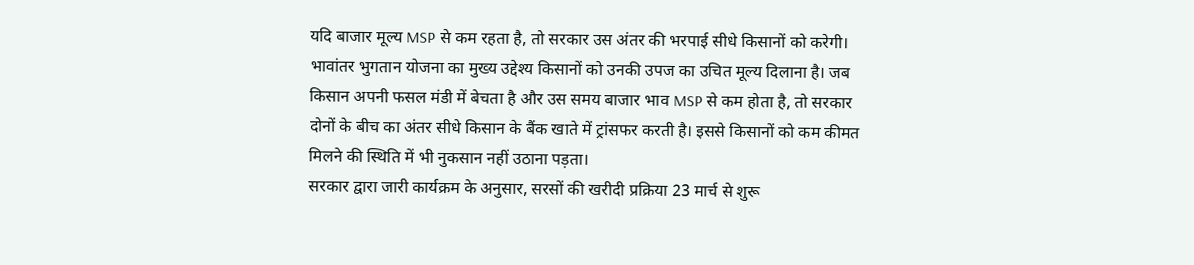यदि बाजार मूल्य MSP से कम रहता है, तो सरकार उस अंतर की भरपाई सीधे किसानों को करेगी।
भावांतर भुगतान योजना का मुख्य उद्देश्य किसानों को उनकी उपज का उचित मूल्य दिलाना है। जब किसान अपनी फसल मंडी में बेचता है और उस समय बाजार भाव MSP से कम होता है, तो सरकार दोनों के बीच का अंतर सीधे किसान के बैंक खाते में ट्रांसफर करती है। इससे किसानों को कम कीमत मिलने की स्थिति में भी नुकसान नहीं उठाना पड़ता।
सरकार द्वारा जारी कार्यक्रम के अनुसार, सरसों की खरीदी प्रक्रिया 23 मार्च से शुरू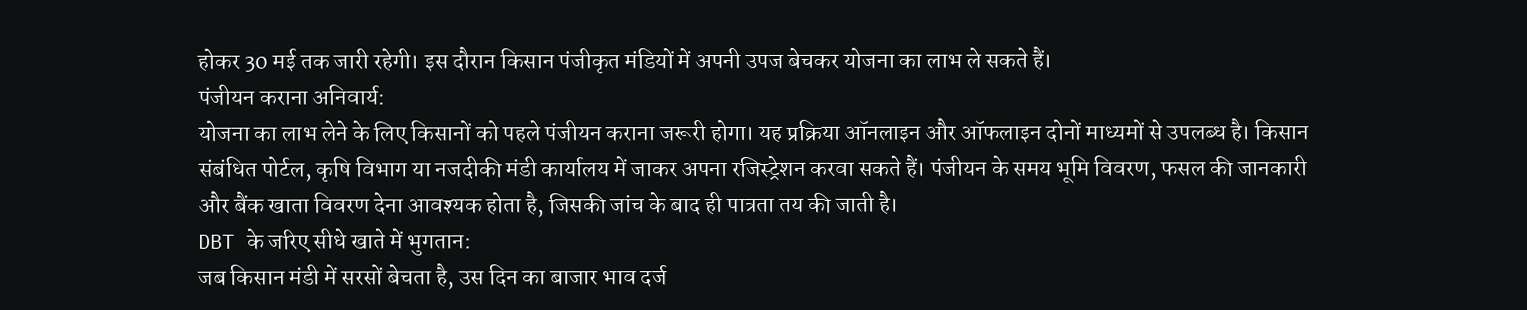होकर 30 मई तक जारी रहेगी। इस दौरान किसान पंजीकृत मंडियों में अपनी उपज बेचकर योजना का लाभ ले सकते हैं।
पंजीयन कराना अनिवार्य:
योजना का लाभ लेने के लिए किसानों को पहले पंजीयन कराना जरूरी होगा। यह प्रक्रिया ऑनलाइन और ऑफलाइन दोनों माध्यमों से उपलब्ध है। किसान संबंधित पोर्टल, कृषि विभाग या नजदीकी मंडी कार्यालय में जाकर अपना रजिस्ट्रेशन करवा सकते हैं। पंजीयन के समय भूमि विवरण, फसल की जानकारी और बैंक खाता विवरण देना आवश्यक होता है, जिसकी जांच के बाद ही पात्रता तय की जाती है।
DBT के जरिए सीधे खाते में भुगतान:
जब किसान मंडी में सरसों बेचता है, उस दिन का बाजार भाव दर्ज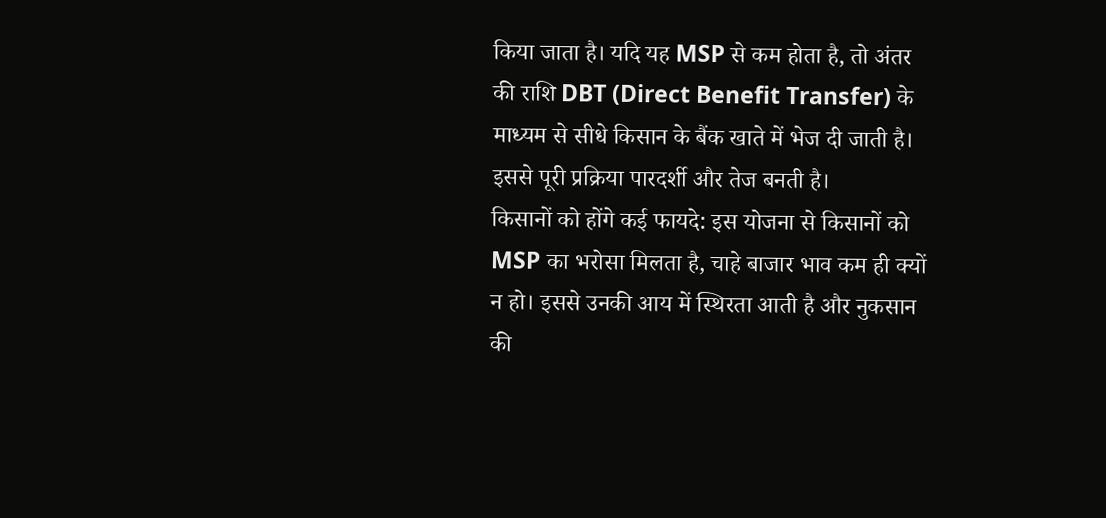किया जाता है। यदि यह MSP से कम होता है, तो अंतर की राशि DBT (Direct Benefit Transfer) के माध्यम से सीधे किसान के बैंक खाते में भेज दी जाती है। इससे पूरी प्रक्रिया पारदर्शी और तेज बनती है।
किसानों को होंगे कई फायदे: इस योजना से किसानों को MSP का भरोसा मिलता है, चाहे बाजार भाव कम ही क्यों न हो। इससे उनकी आय में स्थिरता आती है और नुकसान की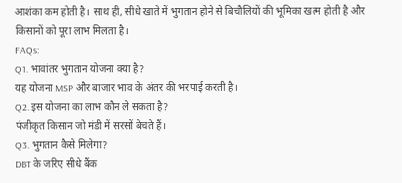आशंका कम होती है। साथ ही, सीधे खाते में भुगतान होने से बिचौलियों की भूमिका खत्म होती है और किसानों को पूरा लाभ मिलता है।
FAQs:
Q1. भावांतर भुगतान योजना क्या है?
यह योजना MSP और बाजार भाव के अंतर की भरपाई करती है।
Q2. इस योजना का लाभ कौन ले सकता है?
पंजीकृत किसान जो मंडी में सरसों बेचते हैं।
Q3. भुगतान कैसे मिलेगा?
DBT के जरिए सीधे बैंक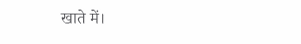खाते में।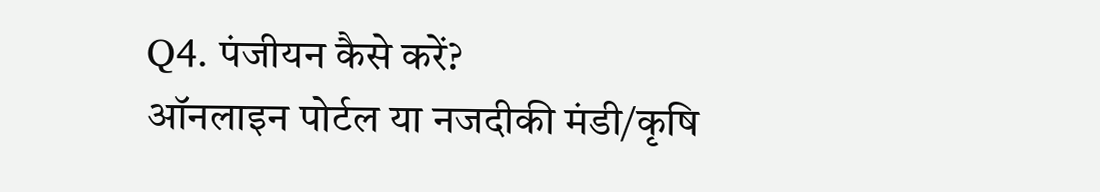Q4. पंजीयन कैसे करें?
ऑनलाइन पोर्टल या नजदीकी मंडी/कृषि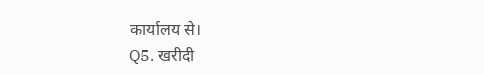कार्यालय से।
Q5. खरीदी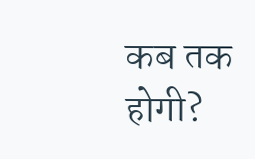कब तक होगी?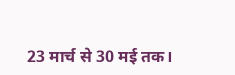23 मार्च से 30 मई तक।